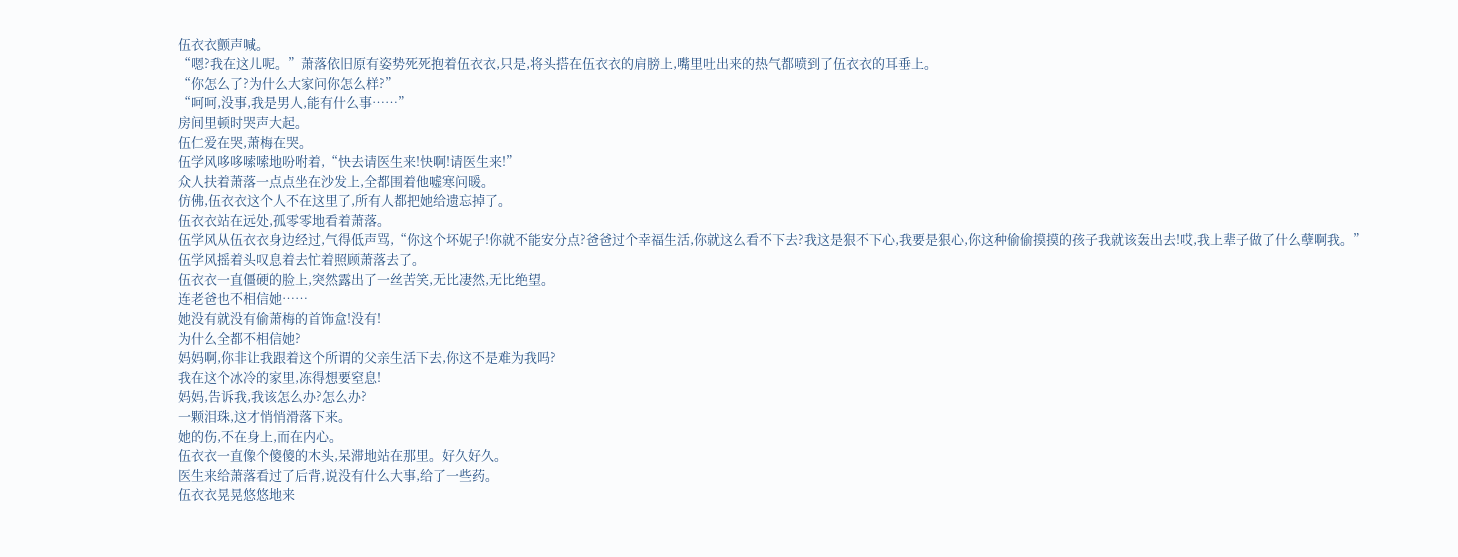伍衣衣颤声喊。
“嗯?我在这儿呢。”萧落依旧原有姿势死死抱着伍衣衣,只是,将头搭在伍衣衣的肩膀上,嘴里吐出来的热气都喷到了伍衣衣的耳垂上。
“你怎么了?为什么大家问你怎么样?”
“呵呵,没事,我是男人,能有什么事……”
房间里顿时哭声大起。
伍仁爱在哭,萧梅在哭。
伍学风哆哆嗦嗦地吩咐着,“快去请医生来!快啊!请医生来!”
众人扶着萧落一点点坐在沙发上,全都围着他嘘寒问暖。
仿佛,伍衣衣这个人不在这里了,所有人都把她给遗忘掉了。
伍衣衣站在远处,孤零零地看着萧落。
伍学风从伍衣衣身边经过,气得低声骂,“你这个坏妮子!你就不能安分点?爸爸过个幸福生活,你就这么看不下去?我这是狠不下心,我要是狠心,你这种偷偷摸摸的孩子我就该轰出去!哎,我上辈子做了什么孽啊我。”
伍学风摇着头叹息着去忙着照顾萧落去了。
伍衣衣一直僵硬的脸上,突然露出了一丝苦笑,无比凄然,无比绝望。
连老爸也不相信她……
她没有就没有偷萧梅的首饰盒!没有!
为什么全都不相信她?
妈妈啊,你非让我跟着这个所谓的父亲生活下去,你这不是难为我吗?
我在这个冰冷的家里,冻得想要窒息!
妈妈,告诉我,我该怎么办?怎么办?
一颗泪珠,这才悄悄滑落下来。
她的伤,不在身上,而在内心。
伍衣衣一直像个傻傻的木头,呆滞地站在那里。好久好久。
医生来给萧落看过了后背,说没有什么大事,给了一些药。
伍衣衣晃晃悠悠地来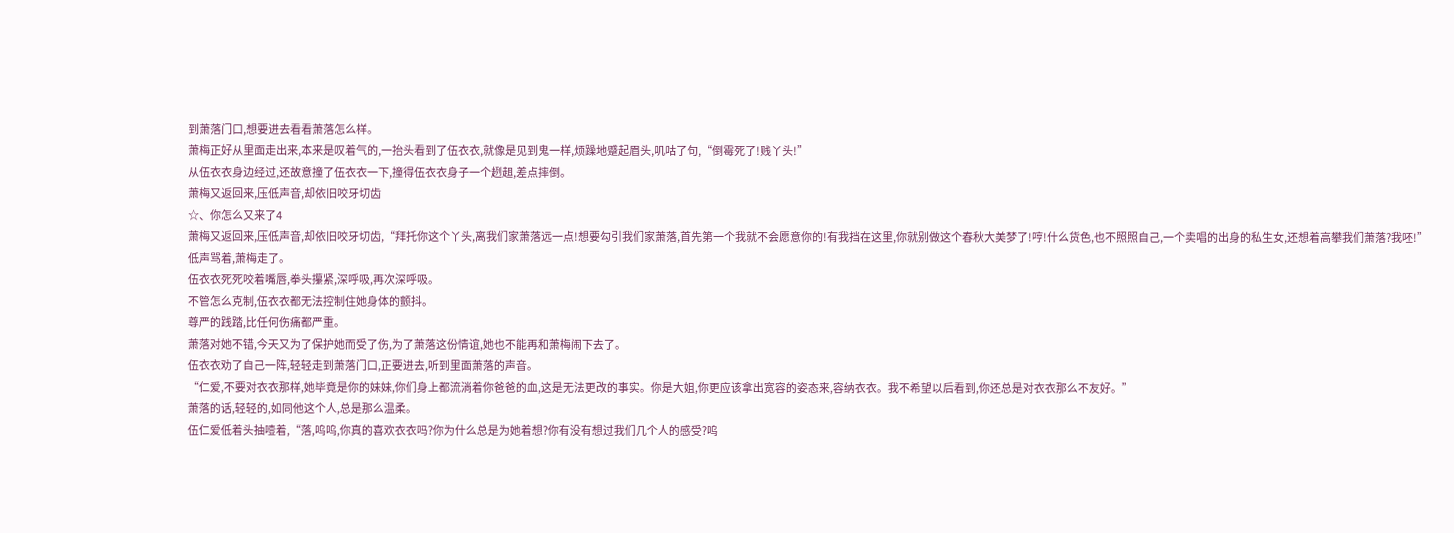到萧落门口,想要进去看看萧落怎么样。
萧梅正好从里面走出来,本来是叹着气的,一抬头看到了伍衣衣,就像是见到鬼一样,烦躁地蹙起眉头,叽咕了句,“倒霉死了!贱丫头!”
从伍衣衣身边经过,还故意撞了伍衣衣一下,撞得伍衣衣身子一个趔趄,差点摔倒。
萧梅又返回来,压低声音,却依旧咬牙切齿
☆、你怎么又来了4
萧梅又返回来,压低声音,却依旧咬牙切齿,“拜托你这个丫头,离我们家萧落远一点!想要勾引我们家萧落,首先第一个我就不会愿意你的!有我挡在这里,你就别做这个春秋大美梦了!哼!什么货色,也不照照自己,一个卖唱的出身的私生女,还想着高攀我们萧落?我呸!”
低声骂着,萧梅走了。
伍衣衣死死咬着嘴唇,拳头攥紧,深呼吸,再次深呼吸。
不管怎么克制,伍衣衣都无法控制住她身体的颤抖。
尊严的践踏,比任何伤痛都严重。
萧落对她不错,今天又为了保护她而受了伤,为了萧落这份情谊,她也不能再和萧梅闹下去了。
伍衣衣劝了自己一阵,轻轻走到萧落门口,正要进去,听到里面萧落的声音。
“仁爱,不要对衣衣那样,她毕竟是你的妹妹,你们身上都流淌着你爸爸的血,这是无法更改的事实。你是大姐,你更应该拿出宽容的姿态来,容纳衣衣。我不希望以后看到,你还总是对衣衣那么不友好。”
萧落的话,轻轻的,如同他这个人,总是那么温柔。
伍仁爱低着头抽噎着,“落,呜呜,你真的喜欢衣衣吗?你为什么总是为她着想?你有没有想过我们几个人的感受?呜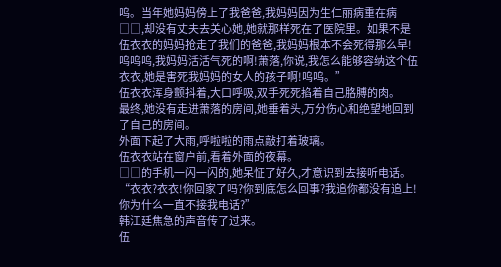呜。当年她妈妈傍上了我爸爸,我妈妈因为生仁丽病重在病□□,却没有丈夫去关心她,她就那样死在了医院里。如果不是伍衣衣的妈妈抢走了我们的爸爸,我妈妈根本不会死得那么早!呜呜呜,我妈妈活活气死的啊!萧落,你说,我怎么能够容纳这个伍衣衣,她是害死我妈妈的女人的孩子啊!呜呜。”
伍衣衣浑身颤抖着,大口呼吸,双手死死掐着自己胳膊的肉。
最终,她没有走进萧落的房间,她垂着头,万分伤心和绝望地回到了自己的房间。
外面下起了大雨,呼啦啦的雨点敲打着玻璃。
伍衣衣站在窗户前,看着外面的夜幕。
□□的手机一闪一闪的,她呆怔了好久,才意识到去接听电话。
“衣衣?衣衣!你回家了吗?你到底怎么回事?我追你都没有追上!你为什么一直不接我电话?”
韩江廷焦急的声音传了过来。
伍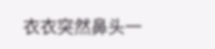衣衣突然鼻头一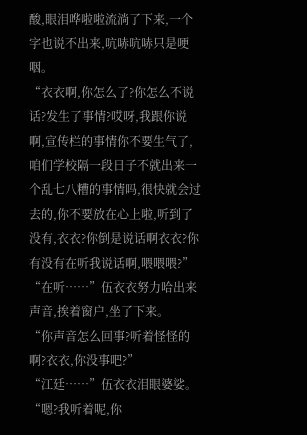酸,眼泪哗啦啦流淌了下来,一个字也说不出来,吭哧吭哧只是哽咽。
“衣衣啊,你怎么了?你怎么不说话?发生了事情?哎呀,我跟你说啊,宣传栏的事情你不要生气了,咱们学校隔一段日子不就出来一个乱七八糟的事情吗,很快就会过去的,你不要放在心上啦,听到了没有,衣衣?你倒是说话啊衣衣?你有没有在听我说话啊,喂喂喂?”
“在听……”伍衣衣努力哈出来声音,挨着窗户,坐了下来。
“你声音怎么回事?听着怪怪的啊?衣衣,你没事吧?”
“江廷……”伍衣衣泪眼婆娑。
“嗯?我听着呢,你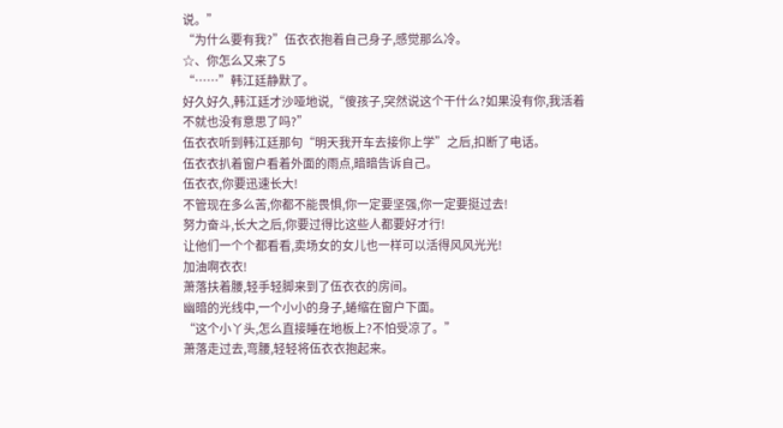说。”
“为什么要有我?”伍衣衣抱着自己身子,感觉那么冷。
☆、你怎么又来了5
“……”韩江廷静默了。
好久好久,韩江廷才沙哑地说,“傻孩子,突然说这个干什么?如果没有你,我活着不就也没有意思了吗?”
伍衣衣听到韩江廷那句“明天我开车去接你上学”之后,扣断了电话。
伍衣衣扒着窗户看着外面的雨点,暗暗告诉自己。
伍衣衣,你要迅速长大!
不管现在多么苦,你都不能畏惧,你一定要坚强,你一定要挺过去!
努力奋斗,长大之后,你要过得比这些人都要好才行!
让他们一个个都看看,卖场女的女儿也一样可以活得风风光光!
加油啊衣衣!
萧落扶着腰,轻手轻脚来到了伍衣衣的房间。
幽暗的光线中,一个小小的身子,蜷缩在窗户下面。
“这个小丫头,怎么直接睡在地板上?不怕受凉了。”
萧落走过去,弯腰,轻轻将伍衣衣抱起来。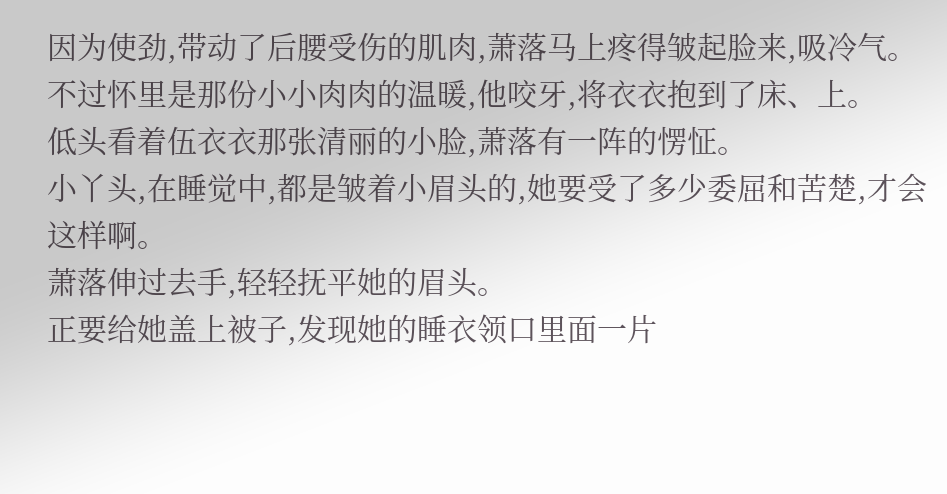因为使劲,带动了后腰受伤的肌肉,萧落马上疼得皱起脸来,吸冷气。
不过怀里是那份小小肉肉的温暖,他咬牙,将衣衣抱到了床、上。
低头看着伍衣衣那张清丽的小脸,萧落有一阵的愣怔。
小丫头,在睡觉中,都是皱着小眉头的,她要受了多少委屈和苦楚,才会这样啊。
萧落伸过去手,轻轻抚平她的眉头。
正要给她盖上被子,发现她的睡衣领口里面一片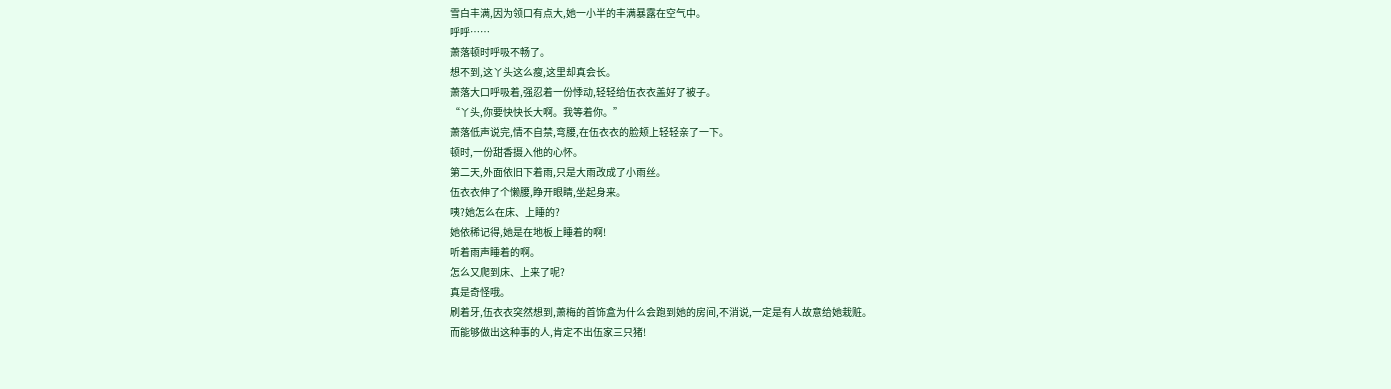雪白丰满,因为领口有点大,她一小半的丰满暴露在空气中。
呼呼……
萧落顿时呼吸不畅了。
想不到,这丫头这么瘦,这里却真会长。
萧落大口呼吸着,强忍着一份悸动,轻轻给伍衣衣盖好了被子。
“丫头,你要快快长大啊。我等着你。”
萧落低声说完,情不自禁,弯腰,在伍衣衣的脸颊上轻轻亲了一下。
顿时,一份甜香摄入他的心怀。
第二天,外面依旧下着雨,只是大雨改成了小雨丝。
伍衣衣伸了个懒腰,睁开眼睛,坐起身来。
咦?她怎么在床、上睡的?
她依稀记得,她是在地板上睡着的啊!
听着雨声睡着的啊。
怎么又爬到床、上来了呢?
真是奇怪哦。
刷着牙,伍衣衣突然想到,萧梅的首饰盒为什么会跑到她的房间,不消说,一定是有人故意给她栽赃。
而能够做出这种事的人,肯定不出伍家三只猪!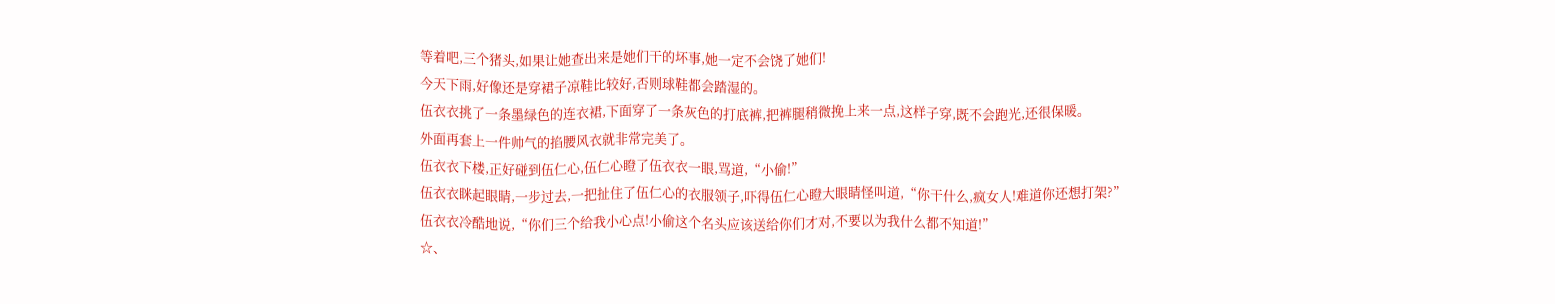等着吧,三个猪头,如果让她查出来是她们干的坏事,她一定不会饶了她们!
今天下雨,好像还是穿裙子凉鞋比较好,否则球鞋都会踏湿的。
伍衣衣挑了一条墨绿色的连衣裙,下面穿了一条灰色的打底裤,把裤腿稍微挽上来一点,这样子穿,既不会跑光,还很保暖。
外面再套上一件帅气的掐腰风衣就非常完美了。
伍衣衣下楼,正好碰到伍仁心,伍仁心瞪了伍衣衣一眼,骂道,“小偷!”
伍衣衣眯起眼睛,一步过去,一把扯住了伍仁心的衣服领子,吓得伍仁心瞪大眼睛怪叫道,“你干什么,疯女人!难道你还想打架?”
伍衣衣冷酷地说,“你们三个给我小心点!小偷这个名头应该送给你们才对,不要以为我什么都不知道!”
☆、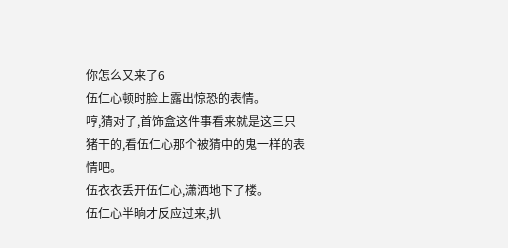你怎么又来了6
伍仁心顿时脸上露出惊恐的表情。
哼,猜对了,首饰盒这件事看来就是这三只猪干的,看伍仁心那个被猜中的鬼一样的表情吧。
伍衣衣丢开伍仁心,潇洒地下了楼。
伍仁心半晌才反应过来,扒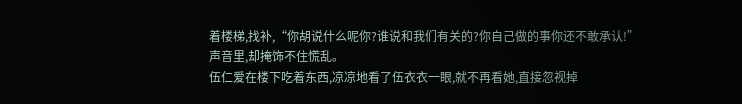着楼梯,找补,“你胡说什么呢你?谁说和我们有关的?你自己做的事你还不敢承认!”
声音里,却掩饰不住慌乱。
伍仁爱在楼下吃着东西,凉凉地看了伍衣衣一眼,就不再看她,直接忽视掉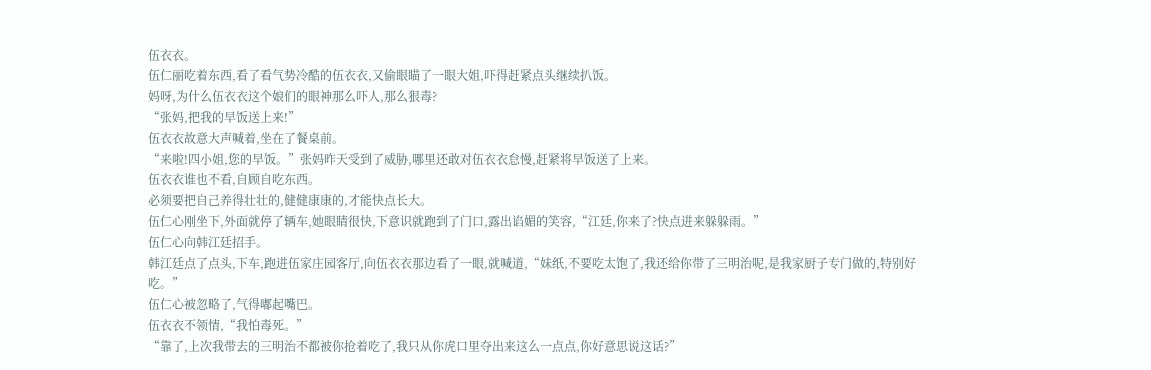伍衣衣。
伍仁丽吃着东西,看了看气势冷酷的伍衣衣,又偷眼瞄了一眼大姐,吓得赶紧点头继续扒饭。
妈呀,为什么伍衣衣这个娘们的眼神那么吓人,那么狠毒?
“张妈,把我的早饭送上来!”
伍衣衣故意大声喊着,坐在了餐桌前。
“来啦!四小姐,您的早饭。”张妈昨天受到了威胁,哪里还敢对伍衣衣怠慢,赶紧将早饭送了上来。
伍衣衣谁也不看,自顾自吃东西。
必须要把自己养得壮壮的,健健康康的,才能快点长大。
伍仁心刚坐下,外面就停了辆车,她眼睛很快,下意识就跑到了门口,露出谄媚的笑容,“江廷,你来了?快点进来躲躲雨。”
伍仁心向韩江廷招手。
韩江廷点了点头,下车,跑进伍家庄园客厅,向伍衣衣那边看了一眼,就喊道,“妹纸,不要吃太饱了,我还给你带了三明治呢,是我家厨子专门做的,特别好吃。”
伍仁心被忽略了,气得嘟起嘴巴。
伍衣衣不领情,“我怕毒死。”
“靠了,上次我带去的三明治不都被你抢着吃了,我只从你虎口里夺出来这么一点点,你好意思说这话?”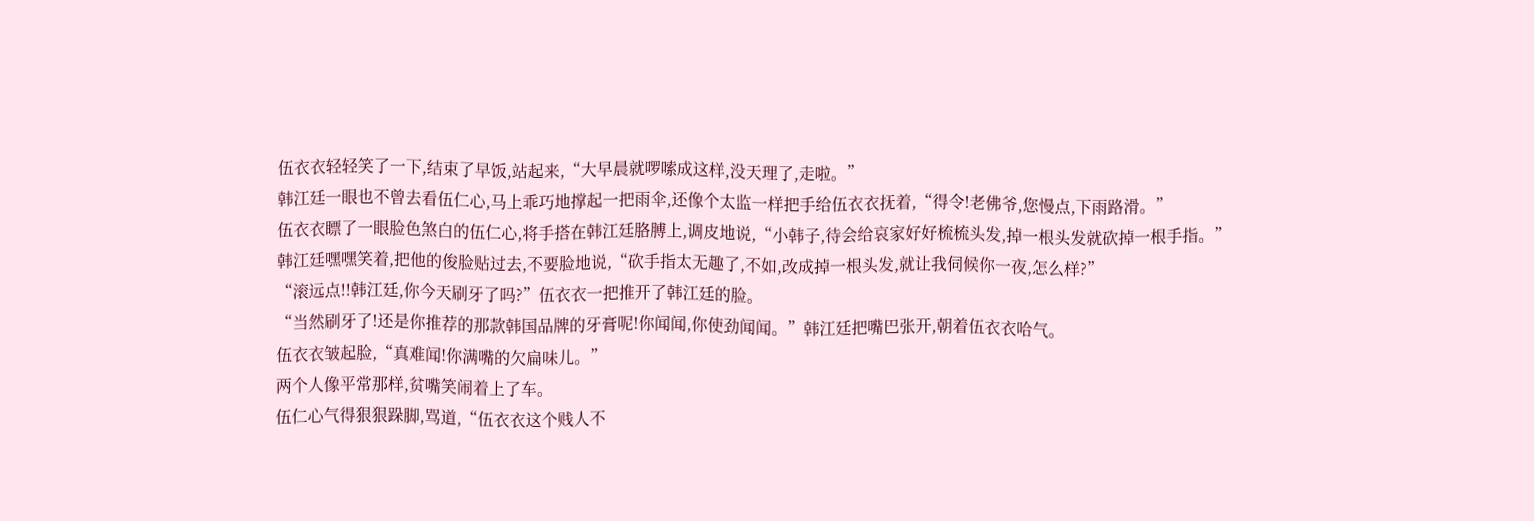伍衣衣轻轻笑了一下,结束了早饭,站起来,“大早晨就啰嗦成这样,没天理了,走啦。”
韩江廷一眼也不曾去看伍仁心,马上乖巧地撑起一把雨伞,还像个太监一样把手给伍衣衣抚着,“得令!老佛爷,您慢点,下雨路滑。”
伍衣衣瞟了一眼脸色煞白的伍仁心,将手搭在韩江廷胳膊上,调皮地说,“小韩子,待会给哀家好好梳梳头发,掉一根头发就砍掉一根手指。”
韩江廷嘿嘿笑着,把他的俊脸贴过去,不要脸地说,“砍手指太无趣了,不如,改成掉一根头发,就让我伺候你一夜,怎么样?”
“滚远点!!韩江廷,你今天刷牙了吗?”伍衣衣一把推开了韩江廷的脸。
“当然刷牙了!还是你推荐的那款韩国品牌的牙膏呢!你闻闻,你使劲闻闻。”韩江廷把嘴巴张开,朝着伍衣衣哈气。
伍衣衣皱起脸,“真难闻!你满嘴的欠扁味儿。”
两个人像平常那样,贫嘴笑闹着上了车。
伍仁心气得狠狠跺脚,骂道,“伍衣衣这个贱人不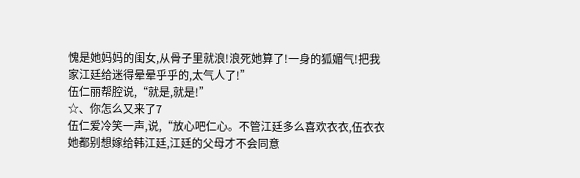愧是她妈妈的闺女,从骨子里就浪!浪死她算了!一身的狐媚气!把我家江廷给迷得晕晕乎乎的,太气人了!”
伍仁丽帮腔说,“就是,就是!”
☆、你怎么又来了7
伍仁爱冷笑一声,说,“放心吧仁心。不管江廷多么喜欢衣衣,伍衣衣她都别想嫁给韩江廷,江廷的父母才不会同意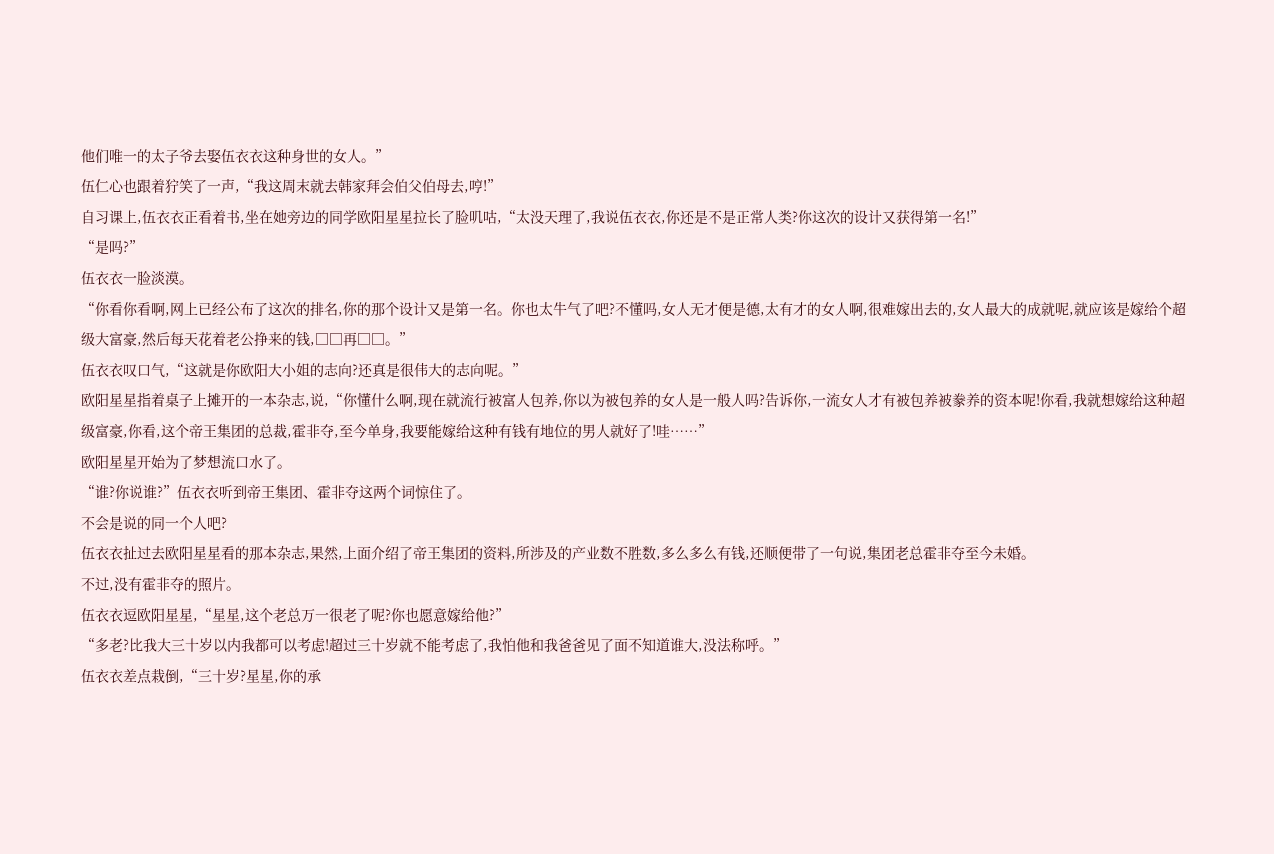他们唯一的太子爷去娶伍衣衣这种身世的女人。”
伍仁心也跟着狞笑了一声,“我这周末就去韩家拜会伯父伯母去,哼!”
自习课上,伍衣衣正看着书,坐在她旁边的同学欧阳星星拉长了脸叽咕,“太没天理了,我说伍衣衣,你还是不是正常人类?你这次的设计又获得第一名!”
“是吗?”
伍衣衣一脸淡漠。
“你看你看啊,网上已经公布了这次的排名,你的那个设计又是第一名。你也太牛气了吧?不懂吗,女人无才便是德,太有才的女人啊,很难嫁出去的,女人最大的成就呢,就应该是嫁给个超级大富豪,然后每天花着老公挣来的钱,□□再□□。”
伍衣衣叹口气,“这就是你欧阳大小姐的志向?还真是很伟大的志向呢。”
欧阳星星指着桌子上摊开的一本杂志,说,“你懂什么啊,现在就流行被富人包养,你以为被包养的女人是一般人吗?告诉你,一流女人才有被包养被豢养的资本呢!你看,我就想嫁给这种超级富豪,你看,这个帝王集团的总裁,霍非夺,至今单身,我要能嫁给这种有钱有地位的男人就好了!哇……”
欧阳星星开始为了梦想流口水了。
“谁?你说谁?”伍衣衣听到帝王集团、霍非夺这两个词惊住了。
不会是说的同一个人吧?
伍衣衣扯过去欧阳星星看的那本杂志,果然,上面介绍了帝王集团的资料,所涉及的产业数不胜数,多么多么有钱,还顺便带了一句说,集团老总霍非夺至今未婚。
不过,没有霍非夺的照片。
伍衣衣逗欧阳星星,“星星,这个老总万一很老了呢?你也愿意嫁给他?”
“多老?比我大三十岁以内我都可以考虑!超过三十岁就不能考虑了,我怕他和我爸爸见了面不知道谁大,没法称呼。”
伍衣衣差点栽倒,“三十岁?星星,你的承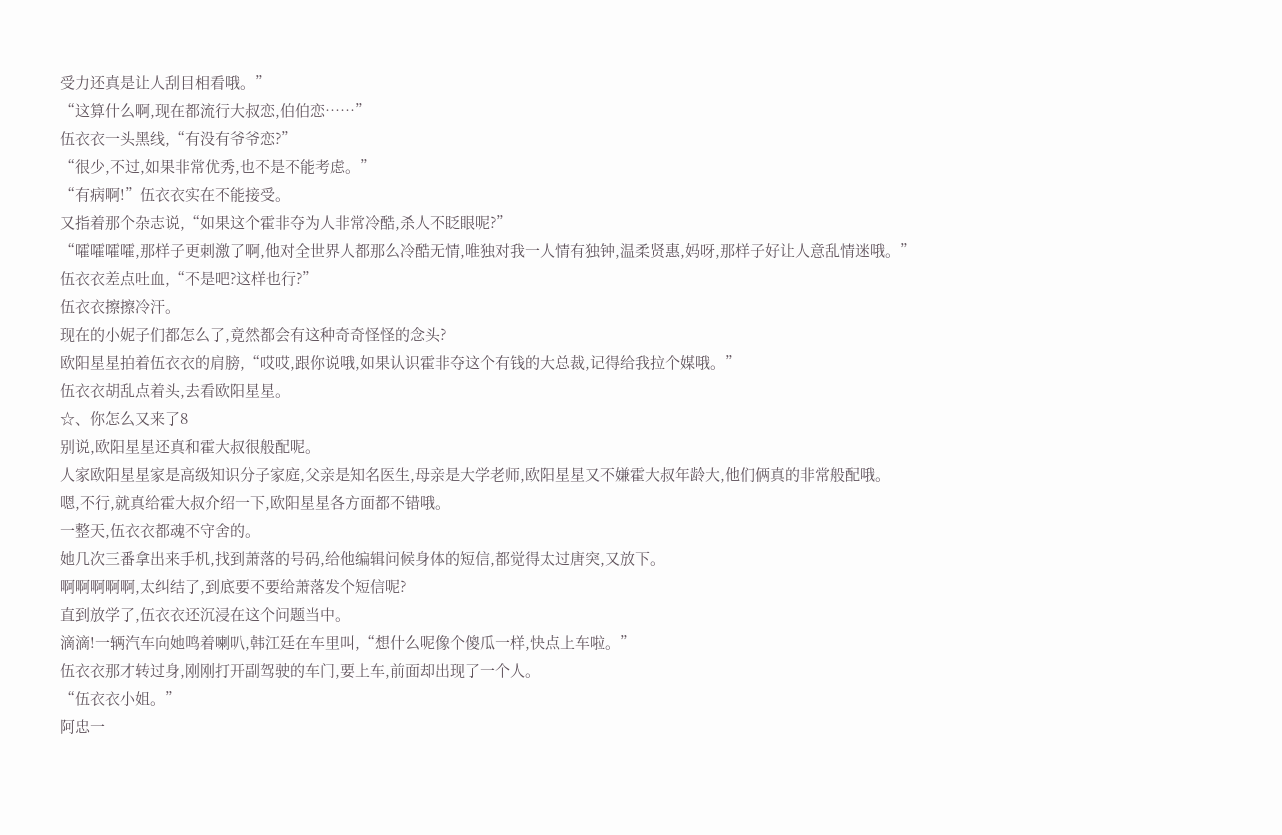受力还真是让人刮目相看哦。”
“这算什么啊,现在都流行大叔恋,伯伯恋……”
伍衣衣一头黑线,“有没有爷爷恋?”
“很少,不过,如果非常优秀,也不是不能考虑。”
“有病啊!”伍衣衣实在不能接受。
又指着那个杂志说,“如果这个霍非夺为人非常冷酷,杀人不眨眼呢?”
“嚯嚯嚯嚯,那样子更刺激了啊,他对全世界人都那么冷酷无情,唯独对我一人情有独钟,温柔贤惠,妈呀,那样子好让人意乱情迷哦。”
伍衣衣差点吐血,“不是吧?这样也行?”
伍衣衣擦擦冷汗。
现在的小妮子们都怎么了,竟然都会有这种奇奇怪怪的念头?
欧阳星星拍着伍衣衣的肩膀,“哎哎,跟你说哦,如果认识霍非夺这个有钱的大总裁,记得给我拉个媒哦。”
伍衣衣胡乱点着头,去看欧阳星星。
☆、你怎么又来了8
别说,欧阳星星还真和霍大叔很般配呢。
人家欧阳星星家是高级知识分子家庭,父亲是知名医生,母亲是大学老师,欧阳星星又不嫌霍大叔年龄大,他们俩真的非常般配哦。
嗯,不行,就真给霍大叔介绍一下,欧阳星星各方面都不错哦。
一整天,伍衣衣都魂不守舍的。
她几次三番拿出来手机,找到萧落的号码,给他编辑问候身体的短信,都觉得太过唐突,又放下。
啊啊啊啊啊,太纠结了,到底要不要给萧落发个短信呢?
直到放学了,伍衣衣还沉浸在这个问题当中。
滴滴!一辆汽车向她鸣着喇叭,韩江廷在车里叫,“想什么呢像个傻瓜一样,快点上车啦。”
伍衣衣那才转过身,刚刚打开副驾驶的车门,要上车,前面却出现了一个人。
“伍衣衣小姐。”
阿忠一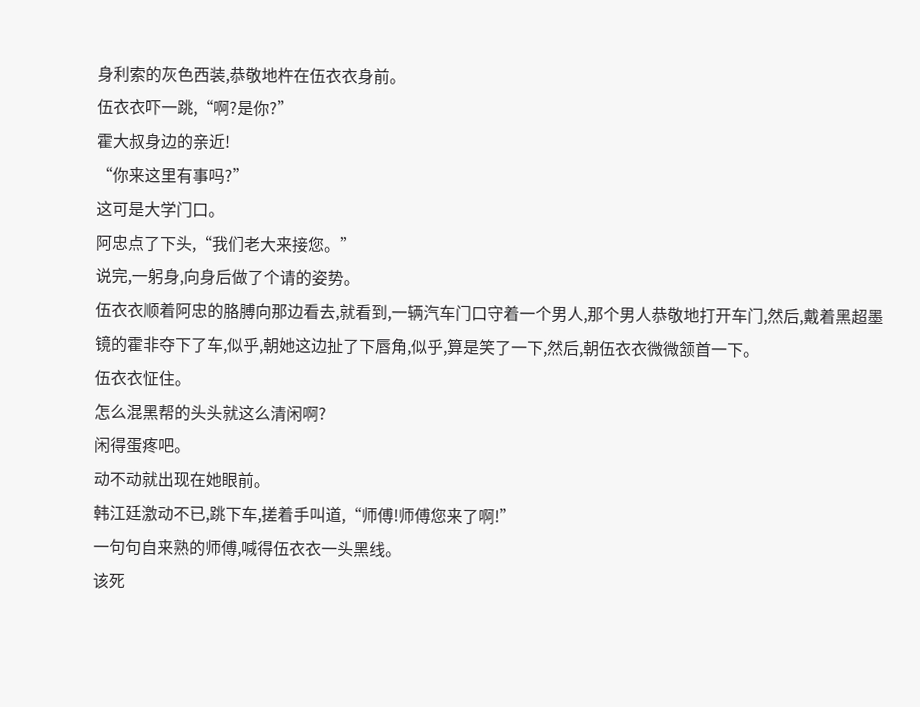身利索的灰色西装,恭敬地杵在伍衣衣身前。
伍衣衣吓一跳,“啊?是你?”
霍大叔身边的亲近!
“你来这里有事吗?”
这可是大学门口。
阿忠点了下头,“我们老大来接您。”
说完,一躬身,向身后做了个请的姿势。
伍衣衣顺着阿忠的胳膊向那边看去,就看到,一辆汽车门口守着一个男人,那个男人恭敬地打开车门,然后,戴着黑超墨镜的霍非夺下了车,似乎,朝她这边扯了下唇角,似乎,算是笑了一下,然后,朝伍衣衣微微颔首一下。
伍衣衣怔住。
怎么混黑帮的头头就这么清闲啊?
闲得蛋疼吧。
动不动就出现在她眼前。
韩江廷激动不已,跳下车,搓着手叫道,“师傅!师傅您来了啊!”
一句句自来熟的师傅,喊得伍衣衣一头黑线。
该死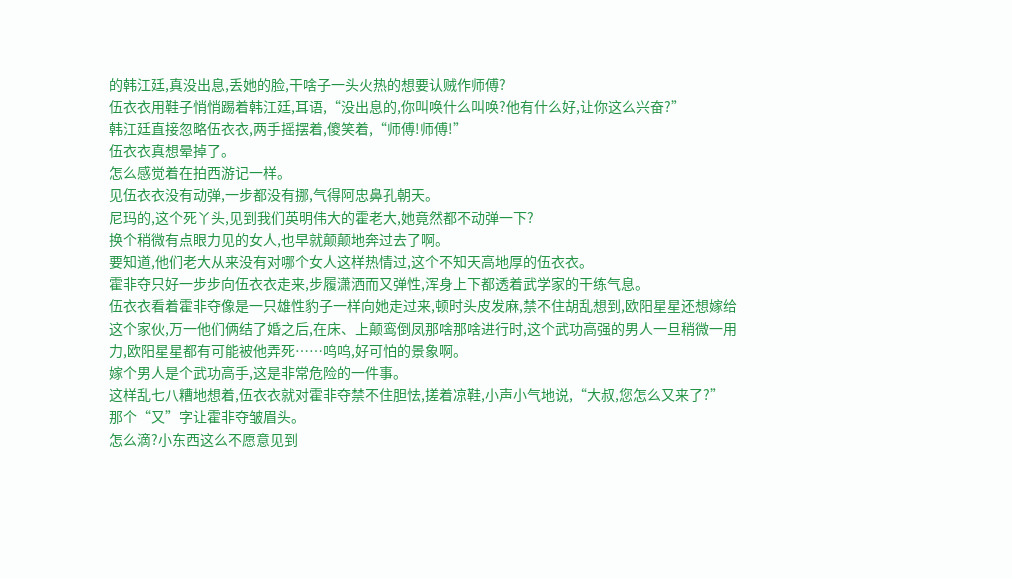的韩江廷,真没出息,丢她的脸,干啥子一头火热的想要认贼作师傅?
伍衣衣用鞋子悄悄踢着韩江廷,耳语,“没出息的,你叫唤什么叫唤?他有什么好,让你这么兴奋?”
韩江廷直接忽略伍衣衣,两手摇摆着,傻笑着,“师傅!师傅!”
伍衣衣真想晕掉了。
怎么感觉着在拍西游记一样。
见伍衣衣没有动弹,一步都没有挪,气得阿忠鼻孔朝天。
尼玛的,这个死丫头,见到我们英明伟大的霍老大,她竟然都不动弹一下?
换个稍微有点眼力见的女人,也早就颠颠地奔过去了啊。
要知道,他们老大从来没有对哪个女人这样热情过,这个不知天高地厚的伍衣衣。
霍非夺只好一步步向伍衣衣走来,步履潇洒而又弹性,浑身上下都透着武学家的干练气息。
伍衣衣看着霍非夺像是一只雄性豹子一样向她走过来,顿时头皮发麻,禁不住胡乱想到,欧阳星星还想嫁给这个家伙,万一他们俩结了婚之后,在床、上颠鸾倒凤那啥那啥进行时,这个武功高强的男人一旦稍微一用力,欧阳星星都有可能被他弄死……呜呜,好可怕的景象啊。
嫁个男人是个武功高手,这是非常危险的一件事。
这样乱七八糟地想着,伍衣衣就对霍非夺禁不住胆怯,搓着凉鞋,小声小气地说,“大叔,您怎么又来了?”
那个“又”字让霍非夺皱眉头。
怎么滴?小东西这么不愿意见到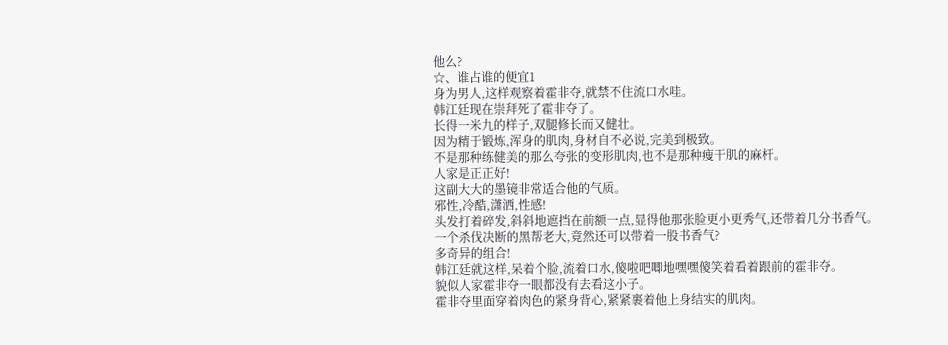他么?
☆、谁占谁的便宜1
身为男人,这样观察着霍非夺,就禁不住流口水哇。
韩江廷现在崇拜死了霍非夺了。
长得一米九的样子,双腿修长而又健壮。
因为精于锻炼,浑身的肌肉,身材自不必说,完美到极致。
不是那种练健美的那么夸张的变形肌肉,也不是那种瘦干肌的麻杆。
人家是正正好!
这副大大的墨镜非常适合他的气质。
邪性,冷酷,潇洒,性感!
头发打着碎发,斜斜地遮挡在前额一点,显得他那张脸更小更秀气,还带着几分书香气。
一个杀伐决断的黑帮老大,竟然还可以带着一股书香气?
多奇异的组合!
韩江廷就这样,呆着个脸,流着口水,傻啦吧唧地嘿嘿傻笑着看着跟前的霍非夺。
貌似人家霍非夺一眼都没有去看这小子。
霍非夺里面穿着肉色的紧身背心,紧紧裹着他上身结实的肌肉。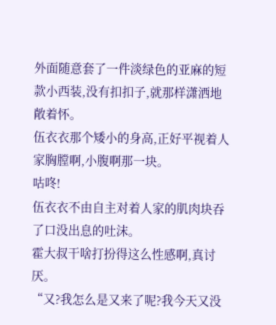外面随意套了一件淡绿色的亚麻的短款小西装,没有扣扣子,就那样潇洒地敞着怀。
伍衣衣那个矮小的身高,正好平视着人家胸膛啊,小腹啊那一块。
咕咚!
伍衣衣不由自主对着人家的肌肉块吞了口没出息的吐沫。
霍大叔干啥打扮得这么性感啊,真讨厌。
“又?我怎么是又来了呢?我今天又没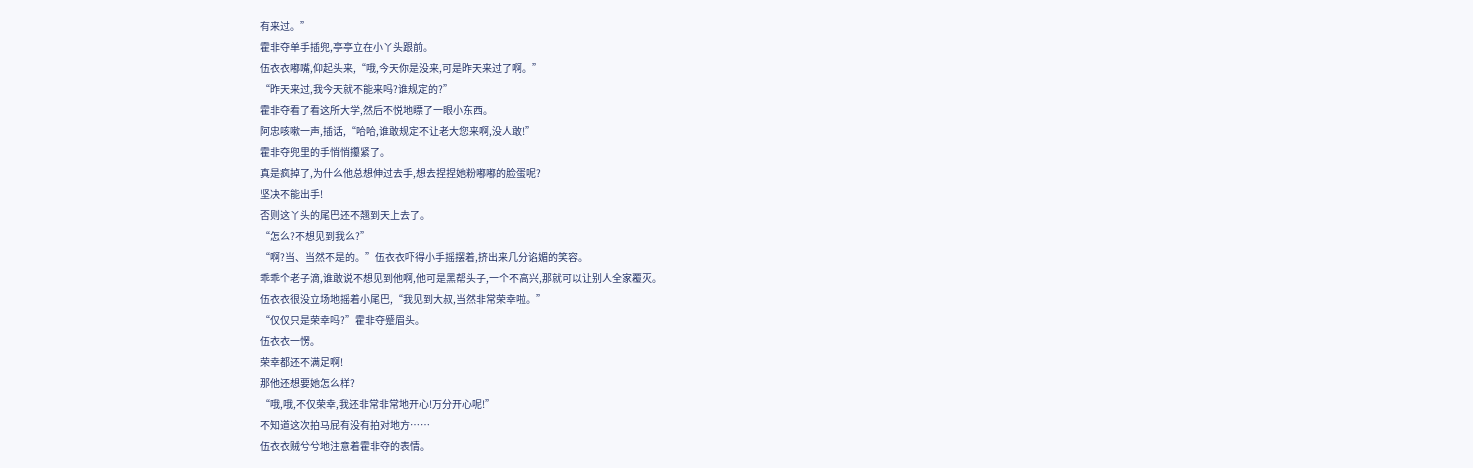有来过。”
霍非夺单手插兜,亭亭立在小丫头跟前。
伍衣衣嘟嘴,仰起头来,“哦,今天你是没来,可是昨天来过了啊。”
“昨天来过,我今天就不能来吗?谁规定的?”
霍非夺看了看这所大学,然后不悦地瞟了一眼小东西。
阿忠咳嗽一声,插话,“哈哈,谁敢规定不让老大您来啊,没人敢!”
霍非夺兜里的手悄悄攥紧了。
真是疯掉了,为什么他总想伸过去手,想去捏捏她粉嘟嘟的脸蛋呢?
坚决不能出手!
否则这丫头的尾巴还不翘到天上去了。
“怎么?不想见到我么?”
“啊?当、当然不是的。”伍衣衣吓得小手摇摆着,挤出来几分谄媚的笑容。
乖乖个老子滴,谁敢说不想见到他啊,他可是黑帮头子,一个不高兴,那就可以让别人全家覆灭。
伍衣衣很没立场地摇着小尾巴,“我见到大叔,当然非常荣幸啦。”
“仅仅只是荣幸吗?”霍非夺蹙眉头。
伍衣衣一愣。
荣幸都还不满足啊!
那他还想要她怎么样?
“哦,哦,不仅荣幸,我还非常非常地开心!万分开心呢!”
不知道这次拍马屁有没有拍对地方……
伍衣衣贼兮兮地注意着霍非夺的表情。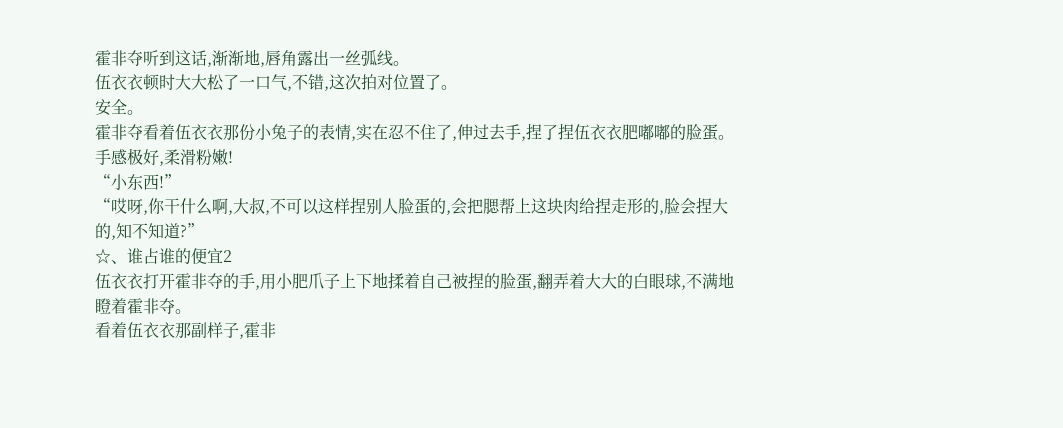霍非夺听到这话,渐渐地,唇角露出一丝弧线。
伍衣衣顿时大大松了一口气,不错,这次拍对位置了。
安全。
霍非夺看着伍衣衣那份小兔子的表情,实在忍不住了,伸过去手,捏了捏伍衣衣肥嘟嘟的脸蛋。
手感极好,柔滑粉嫩!
“小东西!”
“哎呀,你干什么啊,大叔,不可以这样捏别人脸蛋的,会把腮帮上这块肉给捏走形的,脸会捏大的,知不知道?”
☆、谁占谁的便宜2
伍衣衣打开霍非夺的手,用小肥爪子上下地揉着自己被捏的脸蛋,翻弄着大大的白眼球,不满地瞪着霍非夺。
看着伍衣衣那副样子,霍非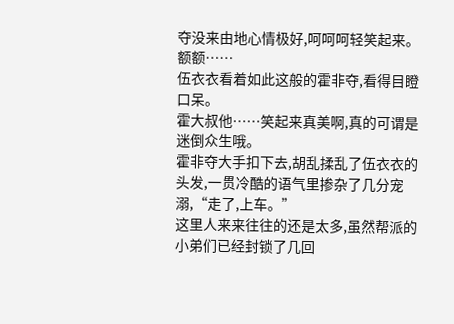夺没来由地心情极好,呵呵呵轻笑起来。
额额……
伍衣衣看着如此这般的霍非夺,看得目瞪口呆。
霍大叔他……笑起来真美啊,真的可谓是迷倒众生哦。
霍非夺大手扣下去,胡乱揉乱了伍衣衣的头发,一贯冷酷的语气里掺杂了几分宠溺,“走了,上车。”
这里人来来往往的还是太多,虽然帮派的小弟们已经封锁了几回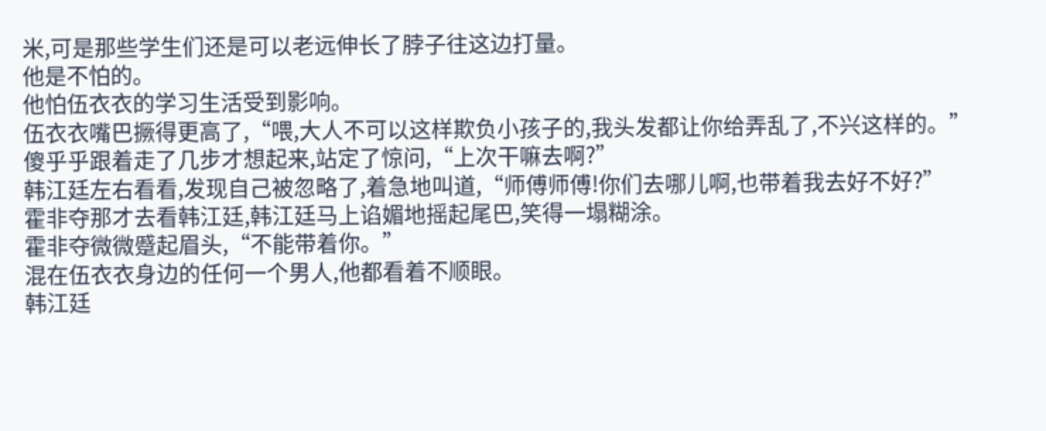米,可是那些学生们还是可以老远伸长了脖子往这边打量。
他是不怕的。
他怕伍衣衣的学习生活受到影响。
伍衣衣嘴巴撅得更高了,“喂,大人不可以这样欺负小孩子的,我头发都让你给弄乱了,不兴这样的。”
傻乎乎跟着走了几步才想起来,站定了惊问,“上次干嘛去啊?”
韩江廷左右看看,发现自己被忽略了,着急地叫道,“师傅师傅!你们去哪儿啊,也带着我去好不好?”
霍非夺那才去看韩江廷,韩江廷马上谄媚地摇起尾巴,笑得一塌糊涂。
霍非夺微微蹙起眉头,“不能带着你。”
混在伍衣衣身边的任何一个男人,他都看着不顺眼。
韩江廷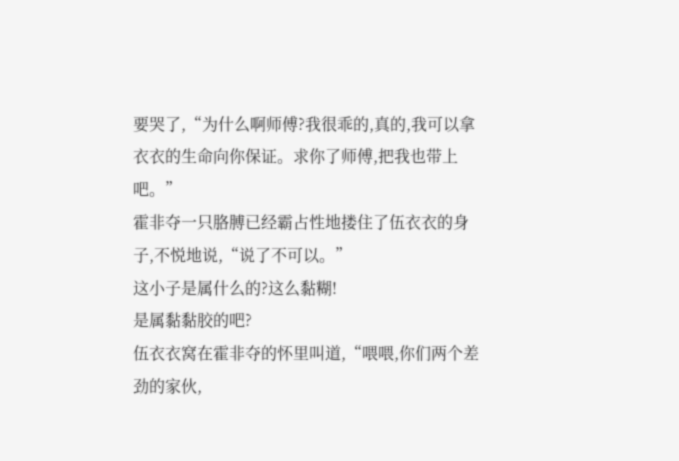要哭了,“为什么啊师傅?我很乖的,真的,我可以拿衣衣的生命向你保证。求你了师傅,把我也带上吧。”
霍非夺一只胳膊已经霸占性地搂住了伍衣衣的身子,不悦地说,“说了不可以。”
这小子是属什么的?这么黏糊!
是属黏黏胶的吧?
伍衣衣窝在霍非夺的怀里叫道,“喂喂,你们两个差劲的家伙,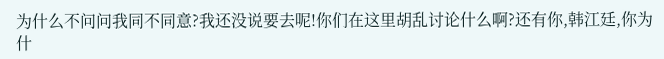为什么不问问我同不同意?我还没说要去呢!你们在这里胡乱讨论什么啊?还有你,韩江廷,你为什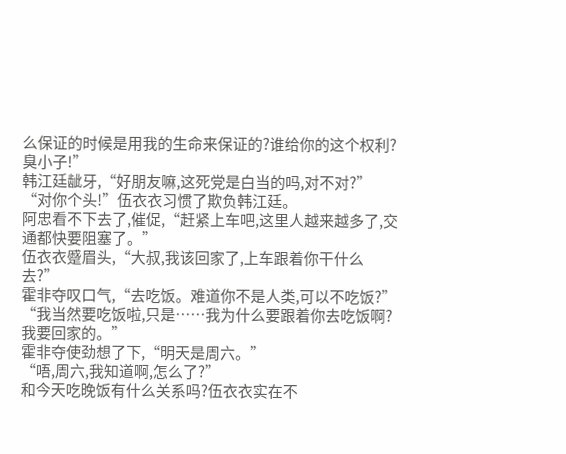么保证的时候是用我的生命来保证的?谁给你的这个权利?臭小子!”
韩江廷龇牙,“好朋友嘛,这死党是白当的吗,对不对?”
“对你个头!”伍衣衣习惯了欺负韩江廷。
阿忠看不下去了,催促,“赶紧上车吧,这里人越来越多了,交通都快要阻塞了。”
伍衣衣蹙眉头,“大叔,我该回家了,上车跟着你干什么去?”
霍非夺叹口气,“去吃饭。难道你不是人类,可以不吃饭?”
“我当然要吃饭啦,只是……我为什么要跟着你去吃饭啊?我要回家的。”
霍非夺使劲想了下,“明天是周六。”
“唔,周六,我知道啊,怎么了?”
和今天吃晚饭有什么关系吗?伍衣衣实在不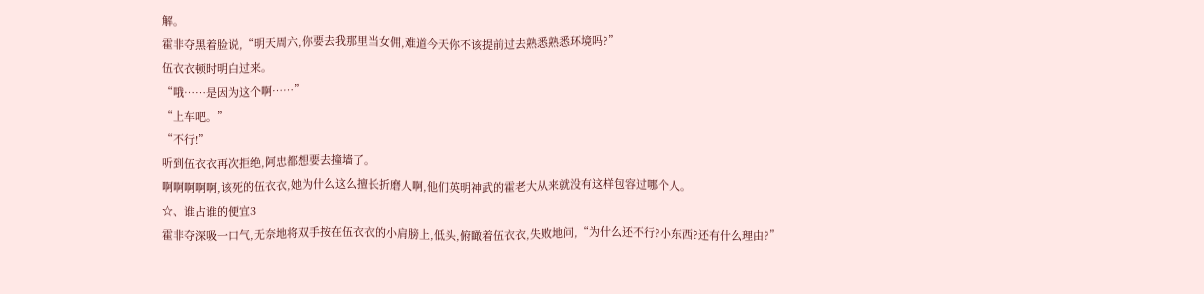解。
霍非夺黑着脸说,“明天周六,你要去我那里当女佣,难道今天你不该提前过去熟悉熟悉环境吗?”
伍衣衣顿时明白过来。
“哦……是因为这个啊……”
“上车吧。”
“不行!”
听到伍衣衣再次拒绝,阿忠都想要去撞墙了。
啊啊啊啊啊,该死的伍衣衣,她为什么这么擅长折磨人啊,他们英明神武的霍老大从来就没有这样包容过哪个人。
☆、谁占谁的便宜3
霍非夺深吸一口气,无奈地将双手按在伍衣衣的小肩膀上,低头,俯瞰着伍衣衣,失败地问,“为什么还不行?小东西?还有什么理由?”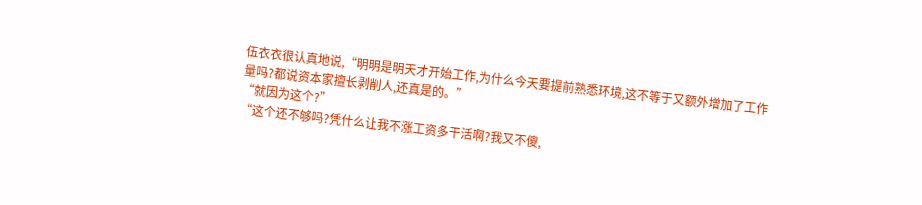伍衣衣很认真地说,“明明是明天才开始工作,为什么今天要提前熟悉环境,这不等于又额外增加了工作量吗?都说资本家擅长剥削人,还真是的。”
“就因为这个?”
“这个还不够吗?凭什么让我不涨工资多干活啊?我又不傻,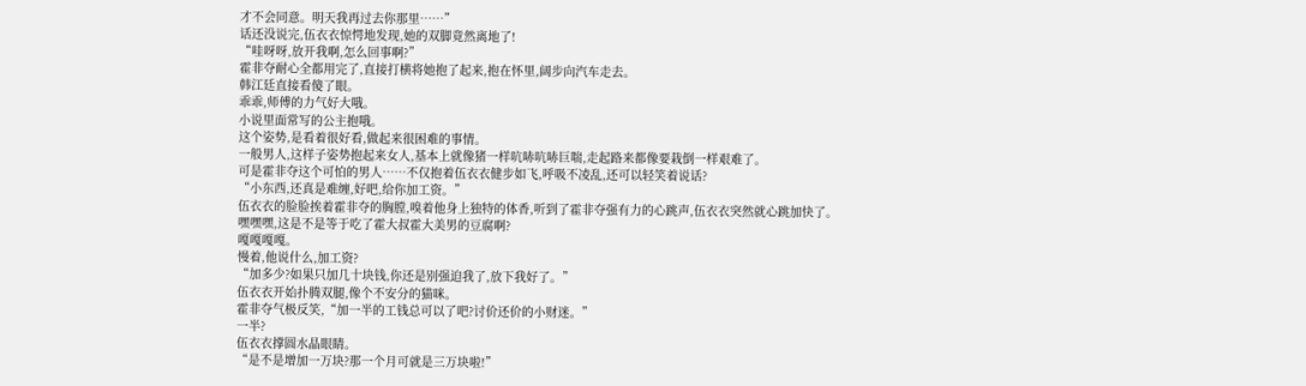才不会同意。明天我再过去你那里……”
话还没说完,伍衣衣惊愕地发现,她的双脚竟然离地了!
“哇呀呀,放开我啊,怎么回事啊?”
霍非夺耐心全都用完了,直接打横将她抱了起来,抱在怀里,阔步向汽车走去。
韩江廷直接看傻了眼。
乖乖,师傅的力气好大哦。
小说里面常写的公主抱哦。
这个姿势,是看着很好看,做起来很困难的事情。
一般男人,这样子姿势抱起来女人,基本上就像猪一样吭哧吭哧巨喘,走起路来都像要栽倒一样艰难了。
可是霍非夺这个可怕的男人……不仅抱着伍衣衣健步如飞,呼吸不凌乱,还可以轻笑着说话?
“小东西,还真是难缠,好吧,给你加工资。”
伍衣衣的脸脸挨着霍非夺的胸膛,嗅着他身上独特的体香,听到了霍非夺强有力的心跳声,伍衣衣突然就心跳加快了。
嘿嘿嘿,这是不是等于吃了霍大叔霍大美男的豆腐啊?
嘎嘎嘎嘎。
慢着,他说什么,加工资?
“加多少?如果只加几十块钱,你还是别强迫我了,放下我好了。”
伍衣衣开始扑腾双腿,像个不安分的猫咪。
霍非夺气极反笑,“加一半的工钱总可以了吧?讨价还价的小财迷。”
一半?
伍衣衣撑圆水晶眼睛。
“是不是增加一万块?那一个月可就是三万块啦!”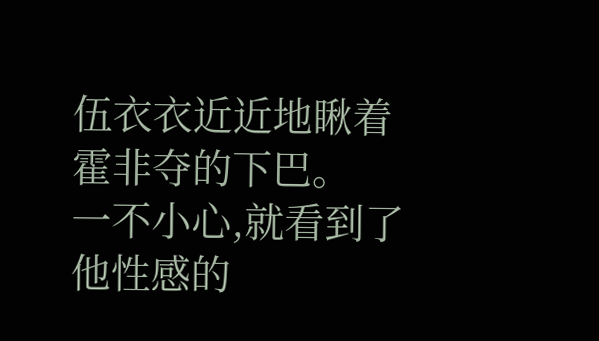伍衣衣近近地瞅着霍非夺的下巴。
一不小心,就看到了他性感的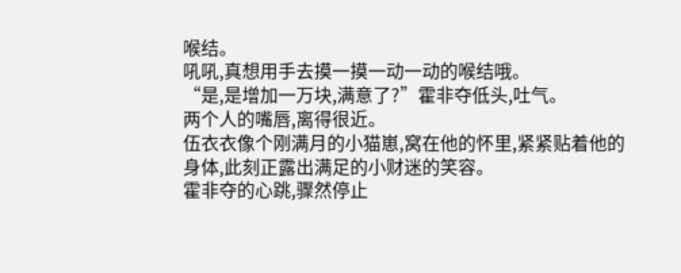喉结。
吼吼,真想用手去摸一摸一动一动的喉结哦。
“是,是增加一万块,满意了?”霍非夺低头,吐气。
两个人的嘴唇,离得很近。
伍衣衣像个刚满月的小猫崽,窝在他的怀里,紧紧贴着他的身体,此刻正露出满足的小财迷的笑容。
霍非夺的心跳,骤然停止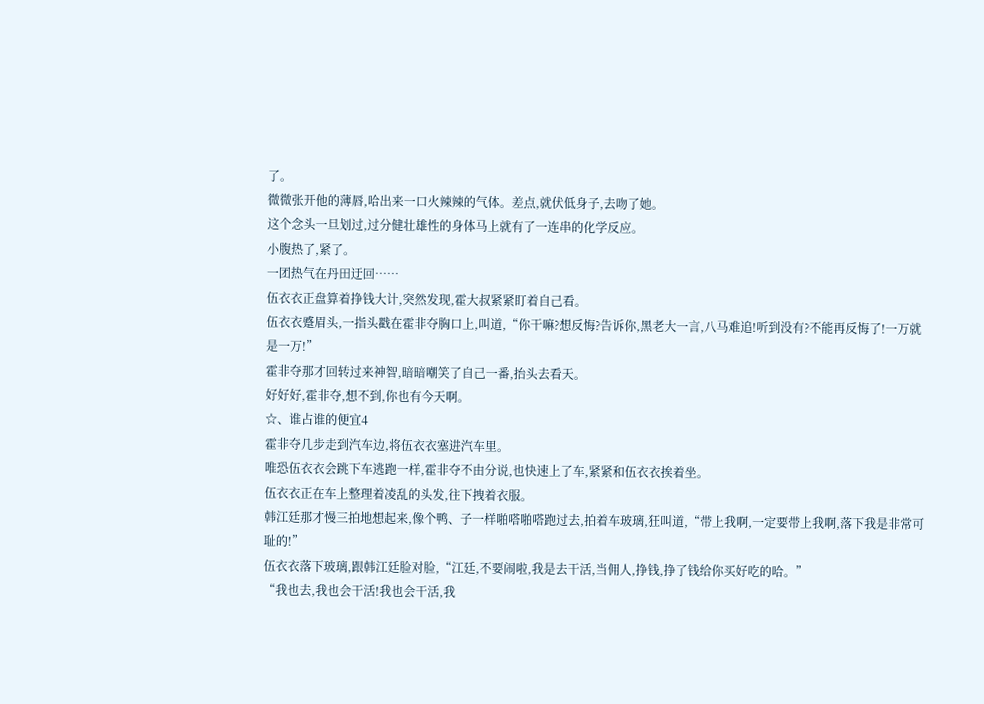了。
微微张开他的薄唇,哈出来一口火辣辣的气体。差点,就伏低身子,去吻了她。
这个念头一旦划过,过分健壮雄性的身体马上就有了一连串的化学反应。
小腹热了,紧了。
一团热气在丹田迂回……
伍衣衣正盘算着挣钱大计,突然发现,霍大叔紧紧盯着自己看。
伍衣衣蹙眉头,一指头戳在霍非夺胸口上,叫道,“你干嘛?想反悔?告诉你,黑老大一言,八马难追!听到没有?不能再反悔了!一万就是一万!”
霍非夺那才回转过来神智,暗暗嘲笑了自己一番,抬头去看天。
好好好,霍非夺,想不到,你也有今天啊。
☆、谁占谁的便宜4
霍非夺几步走到汽车边,将伍衣衣塞进汽车里。
唯恐伍衣衣会跳下车逃跑一样,霍非夺不由分说,也快速上了车,紧紧和伍衣衣挨着坐。
伍衣衣正在车上整理着凌乱的头发,往下拽着衣服。
韩江廷那才慢三拍地想起来,像个鸭、子一样啪嗒啪嗒跑过去,拍着车玻璃,狂叫道,“带上我啊,一定要带上我啊,落下我是非常可耻的!”
伍衣衣落下玻璃,跟韩江廷脸对脸,“江廷,不要闹啦,我是去干活,当佣人,挣钱,挣了钱给你买好吃的哈。”
“我也去,我也会干活!我也会干活,我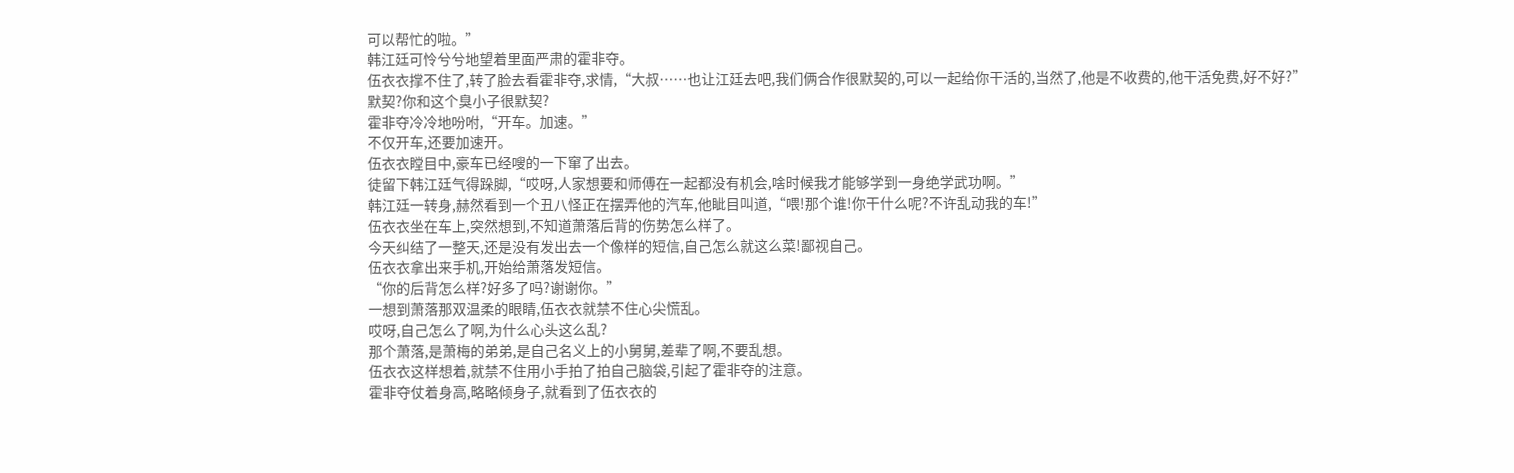可以帮忙的啦。”
韩江廷可怜兮兮地望着里面严肃的霍非夺。
伍衣衣撑不住了,转了脸去看霍非夺,求情,“大叔……也让江廷去吧,我们俩合作很默契的,可以一起给你干活的,当然了,他是不收费的,他干活免费,好不好?”
默契?你和这个臭小子很默契?
霍非夺冷冷地吩咐,“开车。加速。”
不仅开车,还要加速开。
伍衣衣瞠目中,豪车已经嗖的一下窜了出去。
徒留下韩江廷气得跺脚,“哎呀,人家想要和师傅在一起都没有机会,啥时候我才能够学到一身绝学武功啊。”
韩江廷一转身,赫然看到一个丑八怪正在摆弄他的汽车,他眦目叫道,“喂!那个谁!你干什么呢?不许乱动我的车!”
伍衣衣坐在车上,突然想到,不知道萧落后背的伤势怎么样了。
今天纠结了一整天,还是没有发出去一个像样的短信,自己怎么就这么菜!鄙视自己。
伍衣衣拿出来手机,开始给萧落发短信。
“你的后背怎么样?好多了吗?谢谢你。”
一想到萧落那双温柔的眼睛,伍衣衣就禁不住心尖慌乱。
哎呀,自己怎么了啊,为什么心头这么乱?
那个萧落,是萧梅的弟弟,是自己名义上的小舅舅,差辈了啊,不要乱想。
伍衣衣这样想着,就禁不住用小手拍了拍自己脑袋,引起了霍非夺的注意。
霍非夺仗着身高,略略倾身子,就看到了伍衣衣的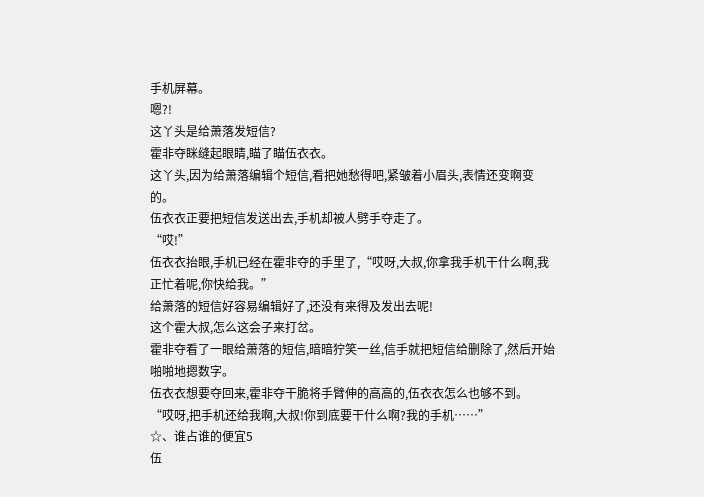手机屏幕。
嗯?!
这丫头是给萧落发短信?
霍非夺眯缝起眼睛,瞄了瞄伍衣衣。
这丫头,因为给萧落编辑个短信,看把她愁得吧,紧皱着小眉头,表情还变啊变的。
伍衣衣正要把短信发送出去,手机却被人劈手夺走了。
“哎!”
伍衣衣抬眼,手机已经在霍非夺的手里了,“哎呀,大叔,你拿我手机干什么啊,我正忙着呢,你快给我。”
给萧落的短信好容易编辑好了,还没有来得及发出去呢!
这个霍大叔,怎么这会子来打岔。
霍非夺看了一眼给萧落的短信,暗暗狞笑一丝,信手就把短信给删除了,然后开始啪啪地摁数字。
伍衣衣想要夺回来,霍非夺干脆将手臂伸的高高的,伍衣衣怎么也够不到。
“哎呀,把手机还给我啊,大叔!你到底要干什么啊?我的手机……”
☆、谁占谁的便宜5
伍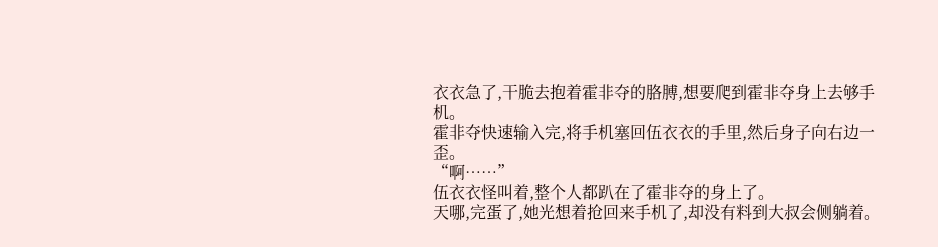衣衣急了,干脆去抱着霍非夺的胳膊,想要爬到霍非夺身上去够手机。
霍非夺快速输入完,将手机塞回伍衣衣的手里,然后身子向右边一歪。
“啊……”
伍衣衣怪叫着,整个人都趴在了霍非夺的身上了。
天哪,完蛋了,她光想着抢回来手机了,却没有料到大叔会侧躺着。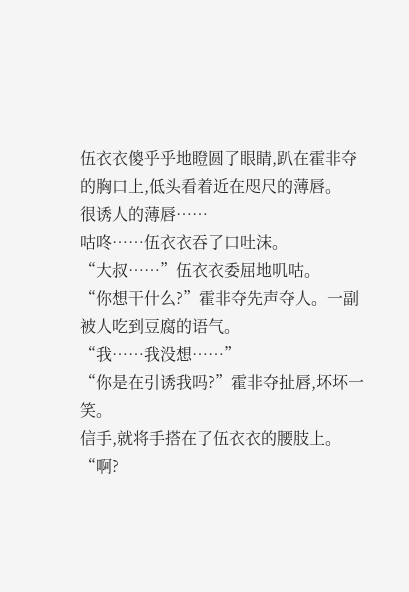伍衣衣傻乎乎地瞪圆了眼睛,趴在霍非夺的胸口上,低头看着近在咫尺的薄唇。
很诱人的薄唇……
咕咚……伍衣衣吞了口吐沫。
“大叔……”伍衣衣委屈地叽咕。
“你想干什么?”霍非夺先声夺人。一副被人吃到豆腐的语气。
“我……我没想……”
“你是在引诱我吗?”霍非夺扯唇,坏坏一笑。
信手,就将手搭在了伍衣衣的腰肢上。
“啊?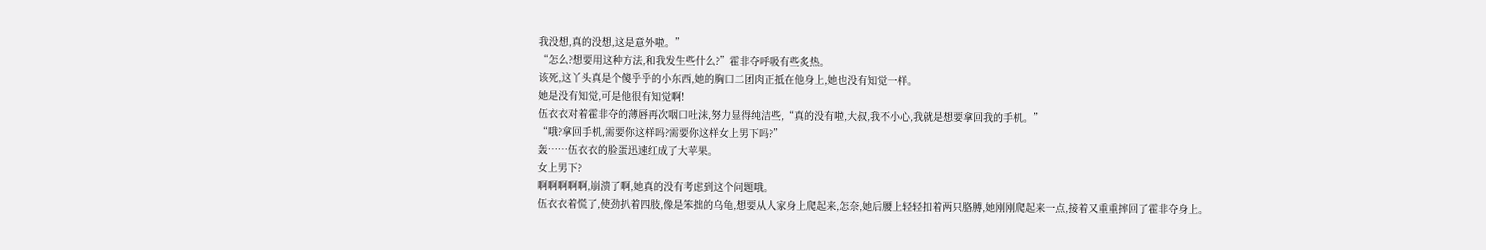我没想,真的没想,这是意外啦。”
“怎么?想要用这种方法,和我发生些什么?”霍非夺呼吸有些炙热。
该死,这丫头真是个傻乎乎的小东西,她的胸口二团肉正抵在他身上,她也没有知觉一样。
她是没有知觉,可是他很有知觉啊!
伍衣衣对着霍非夺的薄唇再次咽口吐沫,努力显得纯洁些,“真的没有啦,大叔,我不小心,我就是想要拿回我的手机。”
“哦?拿回手机,需要你这样吗?需要你这样女上男下吗?”
轰……伍衣衣的脸蛋迅速红成了大苹果。
女上男下?
啊啊啊啊啊,崩溃了啊,她真的没有考虑到这个问题哦。
伍衣衣着慌了,使劲扒着四肢,像是笨拙的乌龟,想要从人家身上爬起来,怎奈,她后腰上轻轻扣着两只胳膊,她刚刚爬起来一点,接着又重重摔回了霍非夺身上。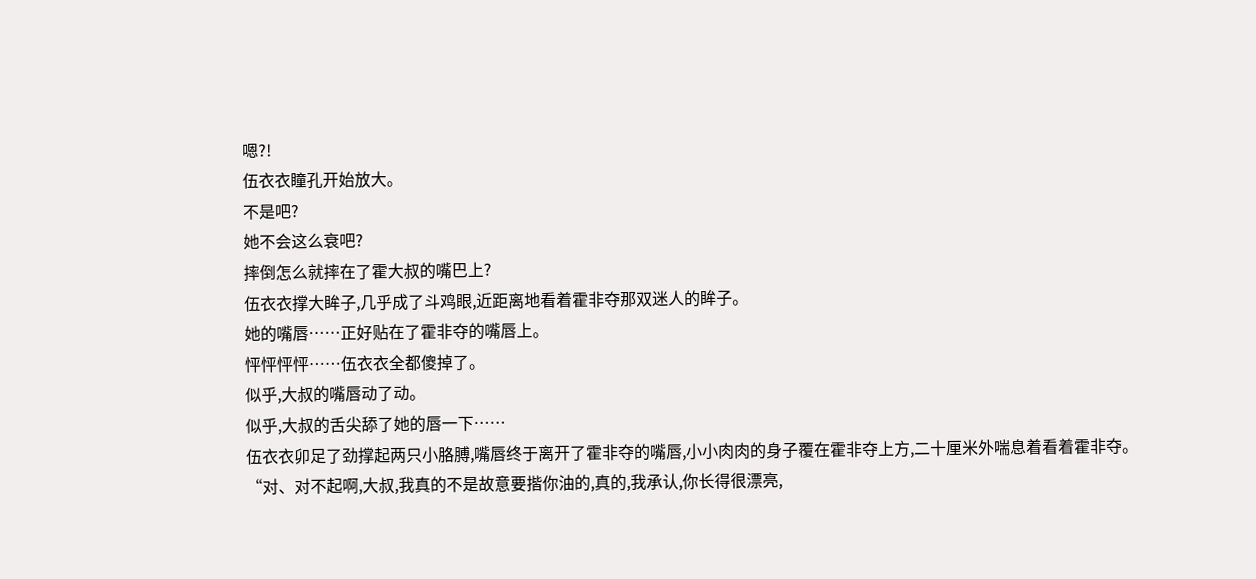嗯?!
伍衣衣瞳孔开始放大。
不是吧?
她不会这么衰吧?
摔倒怎么就摔在了霍大叔的嘴巴上?
伍衣衣撑大眸子,几乎成了斗鸡眼,近距离地看着霍非夺那双迷人的眸子。
她的嘴唇……正好贴在了霍非夺的嘴唇上。
怦怦怦怦……伍衣衣全都傻掉了。
似乎,大叔的嘴唇动了动。
似乎,大叔的舌尖舔了她的唇一下……
伍衣衣卯足了劲撑起两只小胳膊,嘴唇终于离开了霍非夺的嘴唇,小小肉肉的身子覆在霍非夺上方,二十厘米外喘息着看着霍非夺。
“对、对不起啊,大叔,我真的不是故意要揩你油的,真的,我承认,你长得很漂亮,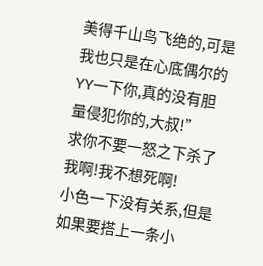美得千山鸟飞绝的,可是我也只是在心底偶尔的YY一下你,真的没有胆量侵犯你的,大叔!”
求你不要一怒之下杀了我啊!我不想死啊!
小色一下没有关系,但是如果要搭上一条小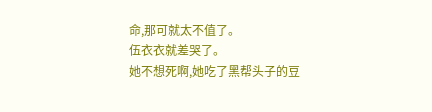命,那可就太不值了。
伍衣衣就差哭了。
她不想死啊,她吃了黑帮头子的豆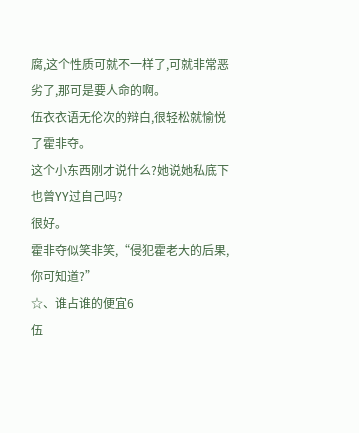腐,这个性质可就不一样了,可就非常恶劣了,那可是要人命的啊。
伍衣衣语无伦次的辩白,很轻松就愉悦了霍非夺。
这个小东西刚才说什么?她说她私底下也曾YY过自己吗?
很好。
霍非夺似笑非笑,“侵犯霍老大的后果,你可知道?”
☆、谁占谁的便宜6
伍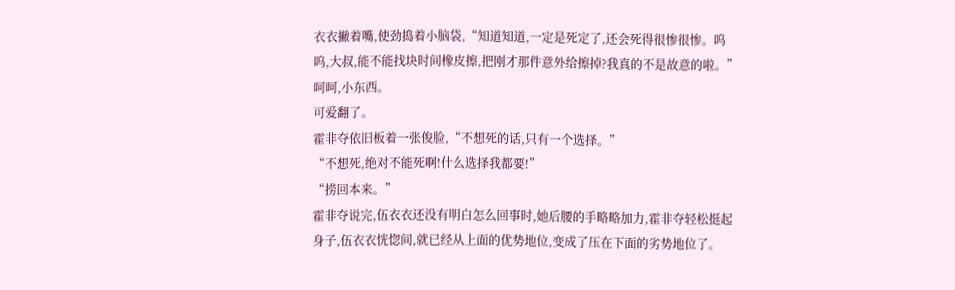衣衣撇着嘴,使劲捣着小脑袋,“知道知道,一定是死定了,还会死得很惨很惨。呜呜,大叔,能不能找块时间橡皮擦,把刚才那件意外给擦掉?我真的不是故意的啦。”
呵呵,小东西。
可爱翻了。
霍非夺依旧板着一张俊脸,“不想死的话,只有一个选择。”
“不想死,绝对不能死啊!什么选择我都要!”
“捞回本来。”
霍非夺说完,伍衣衣还没有明白怎么回事时,她后腰的手略略加力,霍非夺轻松挺起身子,伍衣衣恍惚间,就已经从上面的优势地位,变成了压在下面的劣势地位了。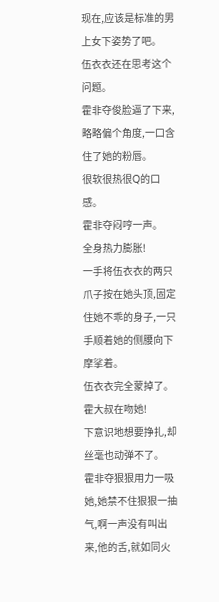现在,应该是标准的男上女下姿势了吧。
伍衣衣还在思考这个问题。
霍非夺俊脸逼了下来,略略偏个角度,一口含住了她的粉唇。
很软很热很Q的口感。
霍非夺闷哼一声。
全身热力膨胀!
一手将伍衣衣的两只爪子按在她头顶,固定住她不乖的身子,一只手顺着她的侧腰向下摩挲着。
伍衣衣完全蒙掉了。
霍大叔在吻她!
下意识地想要挣扎,却丝毫也动弹不了。
霍非夺狠狠用力一吸她,她禁不住狠狠一抽气,啊一声没有叫出来,他的舌,就如同火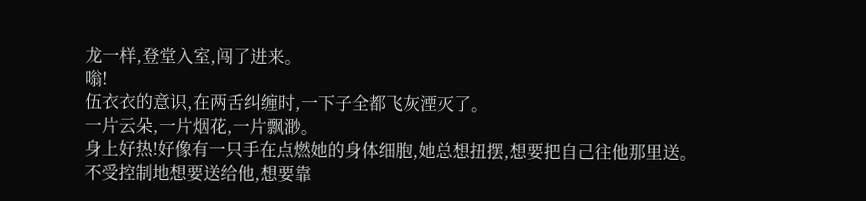龙一样,登堂入室,闯了进来。
嗡!
伍衣衣的意识,在两舌纠缠时,一下子全都飞灰湮灭了。
一片云朵,一片烟花,一片飘渺。
身上好热!好像有一只手在点燃她的身体细胞,她总想扭摆,想要把自己往他那里送。
不受控制地想要送给他,想要靠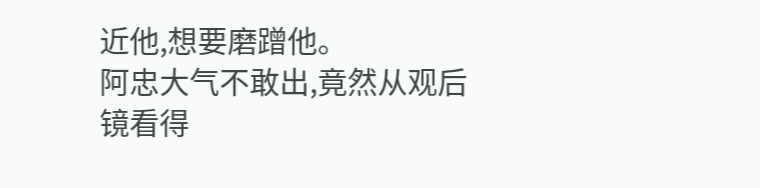近他,想要磨蹭他。
阿忠大气不敢出,竟然从观后镜看得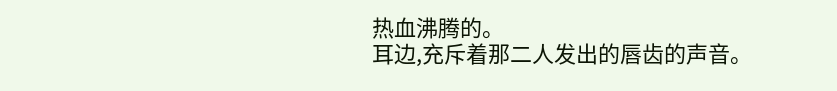热血沸腾的。
耳边,充斥着那二人发出的唇齿的声音。